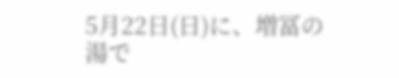5月22日(日)に、増冨の湯で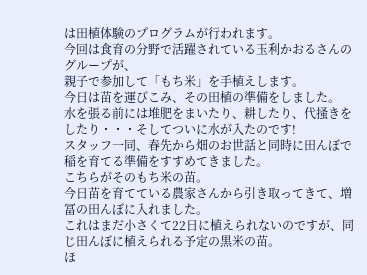は田植体験のプログラムが行われます。
今回は食育の分野で活躍されている玉利かおるさんのグループが、
親子で参加して「もち米」を手植えします。
今日は苗を運びこみ、その田植の準備をしました。
水を張る前には堆肥をまいたり、耕したり、代掻きをしたり・・・そしてついに水が入たのです!
スタッフ一同、春先から畑のお世話と同時に田んぼで稲を育てる準備をすすめてきました。
こちらがそのもち米の苗。
今日苗を育てている農家さんから引き取ってきて、増冨の田んぼに入れました。
これはまだ小さくて22日に植えられないのですが、同じ田んぼに植えられる予定の黒米の苗。
ほ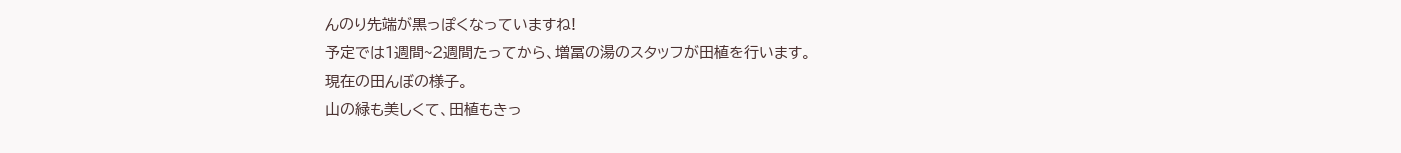んのり先端が黒っぽくなっていますね!
予定では1週間~2週間たってから、増冨の湯のスタッフが田植を行います。
現在の田んぼの様子。
山の緑も美しくて、田植もきっ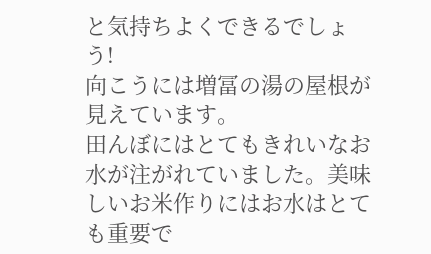と気持ちよくできるでしょう!
向こうには増冨の湯の屋根が見えています。
田んぼにはとてもきれいなお水が注がれていました。美味しいお米作りにはお水はとても重要で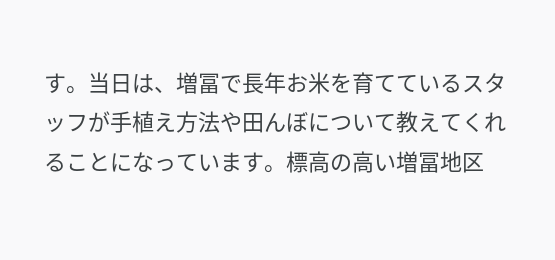す。当日は、増冨で長年お米を育てているスタッフが手植え方法や田んぼについて教えてくれることになっています。標高の高い増冨地区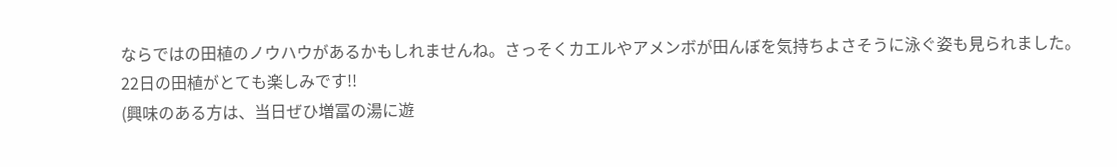ならではの田植のノウハウがあるかもしれませんね。さっそくカエルやアメンボが田んぼを気持ちよさそうに泳ぐ姿も見られました。
22日の田植がとても楽しみです!!
(興味のある方は、当日ぜひ増冨の湯に遊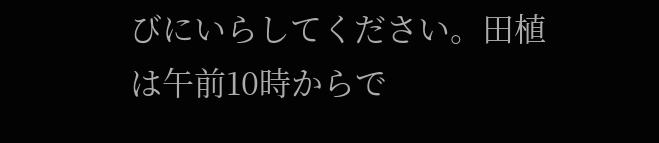びにいらしてください。田植は午前10時からで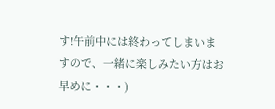す!午前中には終わってしまいますので、一緒に楽しみたい方はお早めに・・・)